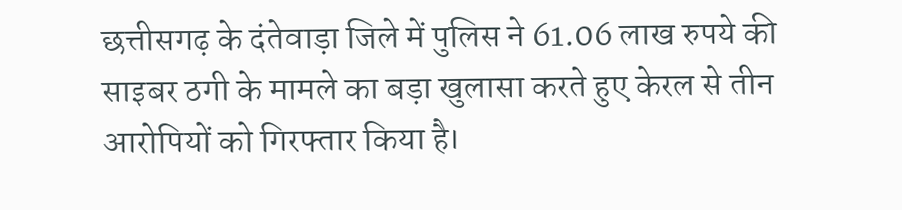छत्तीसगढ़ के दंतेवाड़ा जिले में पुलिस ने 61.06 लाख रुपये की साइबर ठगी के मामले का बड़ा खुलासा करते हुए केरल से तीन आरोपियों को गिरफ्तार किया है।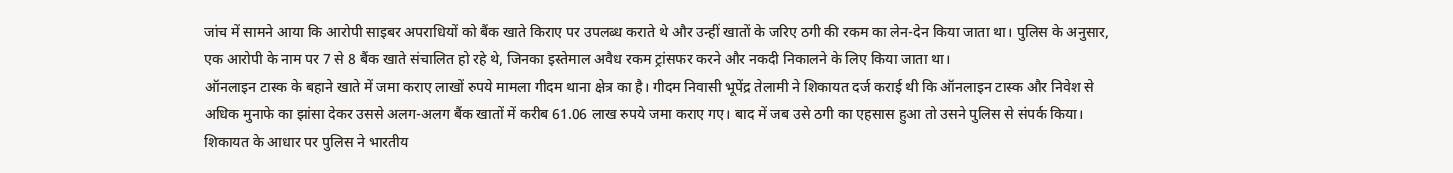जांच में सामने आया कि आरोपी साइबर अपराधियों को बैंक खाते किराए पर उपलब्ध कराते थे और उन्हीं खातों के जरिए ठगी की रकम का लेन-देन किया जाता था। पुलिस के अनुसार, एक आरोपी के नाम पर 7 से 8 बैंक खाते संचालित हो रहे थे, जिनका इस्तेमाल अवैध रकम ट्रांसफर करने और नकदी निकालने के लिए किया जाता था।
ऑनलाइन टास्क के बहाने खाते में जमा कराए लाखों रुपये मामला गीदम थाना क्षेत्र का है। गीदम निवासी भूपेंद्र तेलामी ने शिकायत दर्ज कराई थी कि ऑनलाइन टास्क और निवेश से अधिक मुनाफे का झांसा देकर उससे अलग-अलग बैंक खातों में करीब 61.06 लाख रुपये जमा कराए गए। बाद में जब उसे ठगी का एहसास हुआ तो उसने पुलिस से संपर्क किया। शिकायत के आधार पर पुलिस ने भारतीय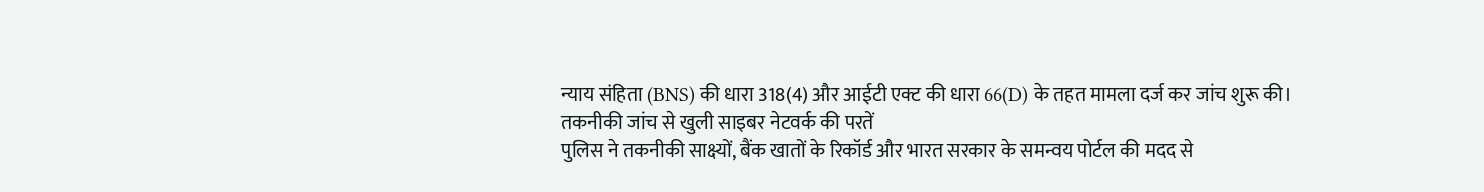न्याय संहिता (BNS) की धारा 318(4) और आईटी एक्ट की धारा 66(D) के तहत मामला दर्ज कर जांच शुरू की।
तकनीकी जांच से खुली साइबर नेटवर्क की परतें
पुलिस ने तकनीकी साक्ष्यों, बैंक खातों के रिकॉर्ड और भारत सरकार के समन्वय पोर्टल की मदद से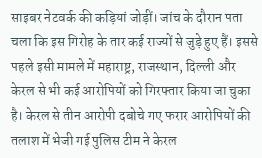साइबर नेटवर्क की कड़ियां जोड़ीं। जांच के दौरान पता चला कि इस गिरोह के तार कई राज्यों से जुड़े हुए हैं। इससे पहले इसी मामले में महाराष्ट्र, राजस्थान, दिल्ली और केरल से भी कई आरोपियों को गिरफ्तार किया जा चुका है। केरल से तीन आरोपी दबोचे गए फरार आरोपियों की तलाश में भेजी गई पुलिस टीम ने केरल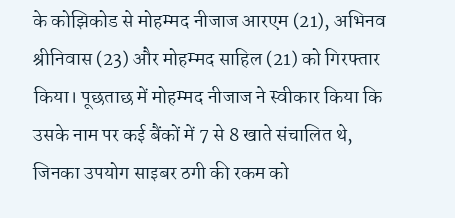के कोझिकोड से मोहम्मद नीजाज आरएम (21), अभिनव श्रीनिवास (23) और मोहम्मद साहिल (21) को गिरफ्तार किया। पूछताछ में मोहम्मद नीजाज ने स्वीकार किया कि उसके नाम पर कई बैंकों में 7 से 8 खाते संचालित थे, जिनका उपयोग साइबर ठगी की रकम को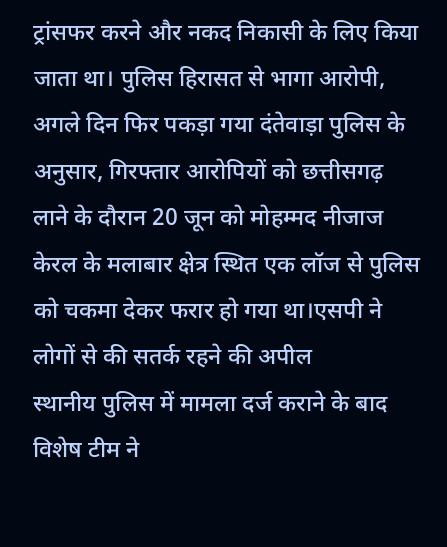ट्रांसफर करने और नकद निकासी के लिए किया जाता था। पुलिस हिरासत से भागा आरोपी, अगले दिन फिर पकड़ा गया दंतेवाड़ा पुलिस के अनुसार, गिरफ्तार आरोपियों को छत्तीसगढ़ लाने के दौरान 20 जून को मोहम्मद नीजाज केरल के मलाबार क्षेत्र स्थित एक लॉज से पुलिस को चकमा देकर फरार हो गया था।एसपी ने लोगों से की सतर्क रहने की अपील
स्थानीय पुलिस में मामला दर्ज कराने के बाद विशेष टीम ने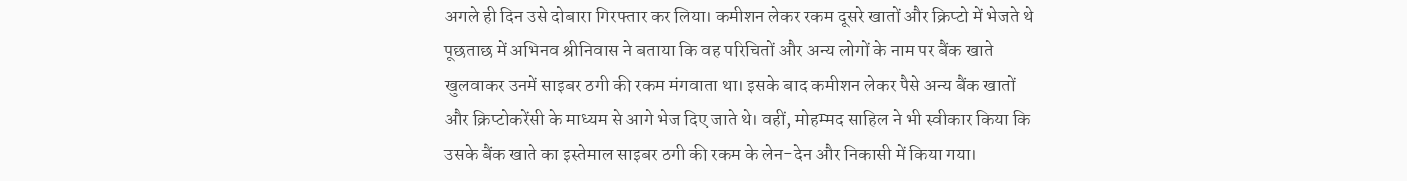अगले ही दिन उसे दोबारा गिरफ्तार कर लिया। कमीशन लेकर रकम दूसरे खातों और क्रिप्टो में भेजते थे पूछताछ में अभिनव श्रीनिवास ने बताया कि वह परिचितों और अन्य लोगों के नाम पर बैंक खाते खुलवाकर उनमें साइबर ठगी की रकम मंगवाता था। इसके बाद कमीशन लेकर पैसे अन्य बैंक खातों और क्रिप्टोकरेंसी के माध्यम से आगे भेज दिए जाते थे। वहीं, मोहम्मद साहिल ने भी स्वीकार किया कि उसके बैंक खाते का इस्तेमाल साइबर ठगी की रकम के लेन-देन और निकासी में किया गया।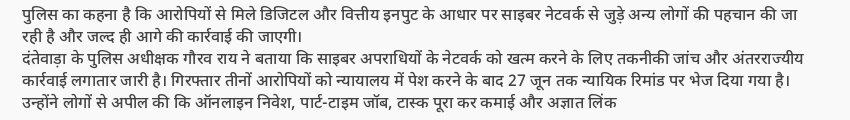पुलिस का कहना है कि आरोपियों से मिले डिजिटल और वित्तीय इनपुट के आधार पर साइबर नेटवर्क से जुड़े अन्य लोगों की पहचान की जा रही है और जल्द ही आगे की कार्रवाई की जाएगी।
दंतेवाड़ा के पुलिस अधीक्षक गौरव राय ने बताया कि साइबर अपराधियों के नेटवर्क को खत्म करने के लिए तकनीकी जांच और अंतरराज्यीय कार्रवाई लगातार जारी है। गिरफ्तार तीनों आरोपियों को न्यायालय में पेश करने के बाद 27 जून तक न्यायिक रिमांड पर भेज दिया गया है। उन्होंने लोगों से अपील की कि ऑनलाइन निवेश, पार्ट-टाइम जॉब, टास्क पूरा कर कमाई और अज्ञात लिंक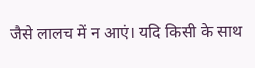जैसे लालच में न आएं। यदि किसी के साथ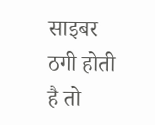साइबर ठगी होती है तो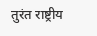तुरंत राष्ट्रीय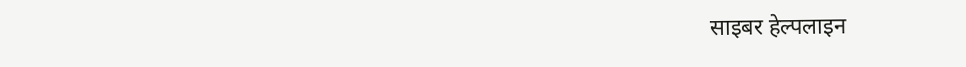साइबर हेल्पलाइन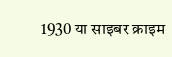1930 या साइबर क्राइम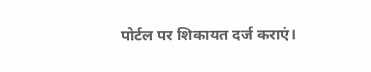पोर्टल पर शिकायत दर्ज कराएं।